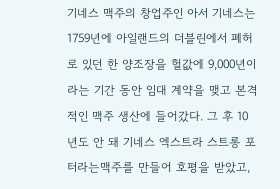기네스 맥주의 창업주인 아서 기네스는 1759년에 아일랜드의 더블린에서 폐허로 있던 한 양조장을 헐값에 9,000년이라는 기간 동안 임대 계약을 맺고 본격적인 맥주 생산에 들어갔다. 그 후 10년도 안 돼 기네스 엑스트라 스트롱 포터라는맥주를 만들어 호평을 받았고,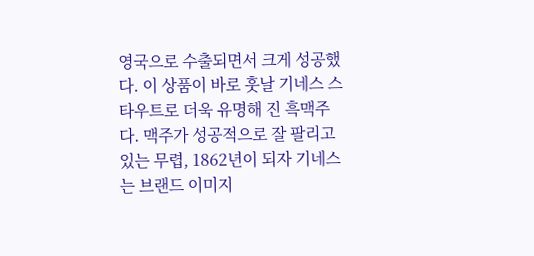영국으로 수출되면서 크게 성공했다. 이 상품이 바로 훗날 기네스 스타우트로 더욱 유명해 진 흑맥주다. 맥주가 성공적으로 잘 팔리고 있는 무렵, 1862년이 되자 기네스는 브랜드 이미지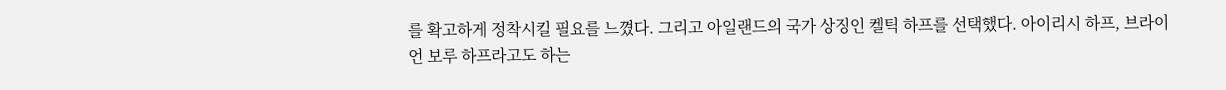를 확고하게 정착시킬 필요를 느꼈다. 그리고 아일랜드의 국가 상징인 켈틱 하프를 선택했다. 아이리시 하프, 브라이언 보루 하프라고도 하는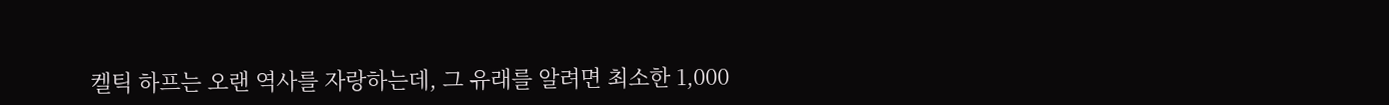켈틱 하프는 오랜 역사를 자랑하는데, 그 유래를 알려면 최소한 1,000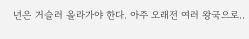년은 거슬러 올라가야 한다. 아주 오래전 여러 왕국으로..